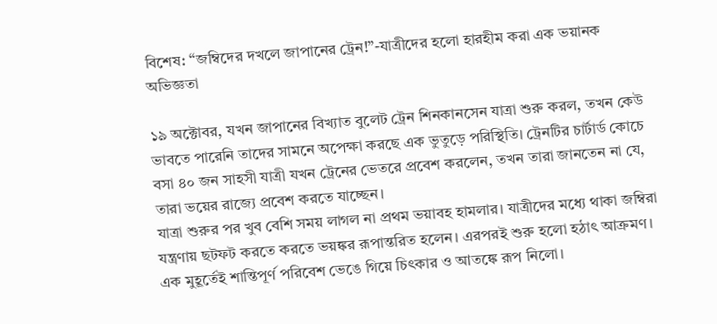বিশেষ: “জম্বিদের দখলে জাপানের ট্রেন!”-যাত্রীদের হলো হারহীম করা এক ভয়ানক অভিজ্ঞতা

১৯ অক্টোবর, যখন জাপানের বিখ্যাত বুলেট ট্রেন শিনকানসেন যাত্রা শুরু করল, তখন কেউ ভাবতে পারেনি তাদের সামনে অপেক্ষা করছে এক ভুতুড়ে পরিস্থিতি। ট্রেনটির চার্টার্ড কোচে বসা ৪০ জন সাহসী যাত্রী যখন ট্রেনের ভেতরে প্রবেশ করলেন, তখন তারা জানতেন না যে, তারা ভয়ের রাজ্যে প্রবেশ করতে যাচ্ছেন।
যাত্রা শুরুর পর খুব বেশি সময় লাগল না প্রথম ভয়াবহ হামলার। যাত্রীদের মধ্যে থাকা জম্বিরা যন্ত্রণায় ছটফট করতে করতে ভয়ঙ্কর রূপান্তরিত হলেন। এরপরই শুরু হলো হঠাৎ আক্রমণ। এক মুহূর্তেই শান্তিপূর্ণ পরিবেশ ভেঙে গিয়ে চিৎকার ও আতঙ্কে রূপ নিলো।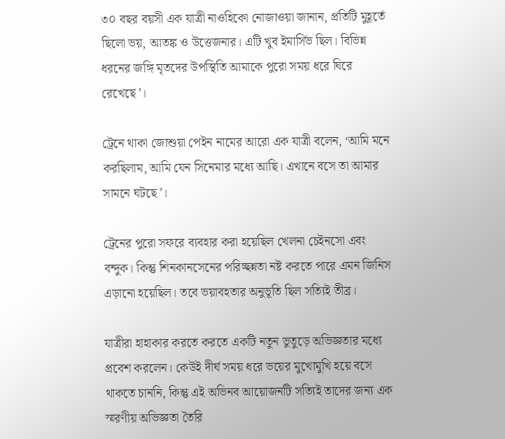৩০ বছর বয়সী এক যাত্রী নাওহিকো নোজাওয়া জানান, প্রতিটি মুহূর্তে ছিলো ভয়, আতঙ্ক ও উত্তেজনার। এটি খুব ইমার্সিভ ছিল। বিভিন্ন ধরনের জঙ্গি মৃতদের উপস্থিতি আমাকে পুরো সময় ধরে ঘিরে রেখেছে’।

ট্রেনে থাকা জোশুয়া পেইন নামের আরো এক যাত্রী বলেন, ‘আমি মনে করছিলাম, আমি যেন সিনেমার মধ্যে আছি। এখানে বসে তা আমার সামনে ঘটছে’।

ট্রেনের পুরো সফরে ব্যবহার করা হয়েছিল খেলনা চেইনসো এবং বন্দুক। কিন্তু শিনকানসেনের পরিচ্ছন্নতা নষ্ট করতে পারে এমন জিনিস এড়ানো হয়েছিল। তবে ভয়াবহতার অনুভূতি ছিল সত্যিই তীব্র।

যাত্রীরা হাহাকার করতে করতে একটি নতুন ভুতুড়ে অভিজ্ঞতার মধ্যে প্রবেশ করলেন। কেউই দীর্ঘ সময় ধরে ভয়ের মুখোমুখি হয়ে বসে থাকতে চাননি, কিন্তু এই অভিনব আয়োজনটি সত্যিই তাদের জন্য এক স্মরণীয় অভিজ্ঞতা তৈরি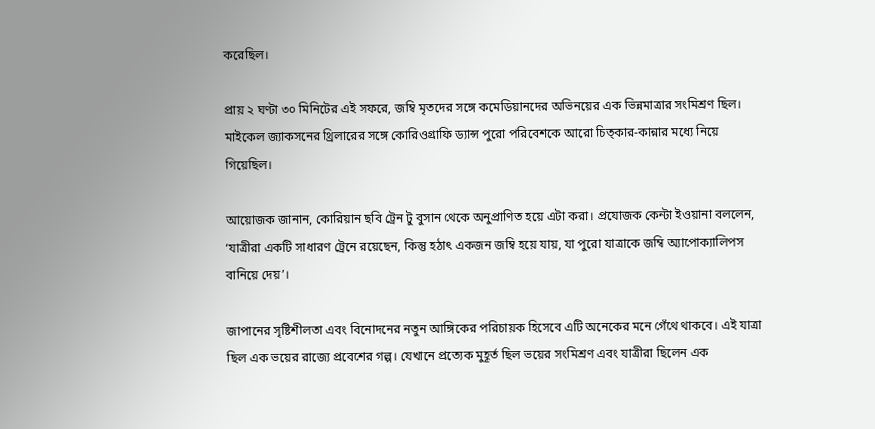করেছিল।

প্রায় ২ ঘণ্টা ৩০ মিনিটের এই সফরে, জম্বি মৃতদের সঙ্গে কমেডিয়ানদের অভিনয়ের এক ভিন্নমাত্রার সংমিশ্রণ ছিল। মাইকেল জ্যাকসনের থ্রিলারের সঙ্গে কোরিওগ্রাফি ড্যান্স পুরো পরিবেশকে আরো চিত্কার-কান্নার মধ্যে নিয়ে গিয়েছিল।

আয়োজক জানান, কোরিয়ান ছবি ট্রেন টু বুসান থেকে অনুপ্রাণিত হয়ে এটা করা। প্রযোজক কেন্টা ইওয়ানা বললেন, ‘যাত্রীরা একটি সাধারণ ট্রেনে রয়েছেন, কিন্তু হঠাৎ একজন জম্বি হয়ে যায়, যা পুরো যাত্রাকে জম্বি অ্যাপোক্যালিপস বানিয়ে দেয়’।

জাপানের সৃষ্টিশীলতা এবং বিনোদনের নতুন আঙ্গিকের পরিচায়ক হিসেবে এটি অনেকের মনে গেঁথে থাকবে। এই যাত্রা ছিল এক ভয়ের রাজ্যে প্রবেশের গল্প। যেখানে প্রত্যেক মুহূর্ত ছিল ভয়ের সংমিশ্রণ এবং যাত্রীরা ছিলেন এক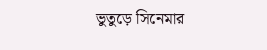ভুতুড়ে সিনেমার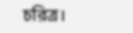চরিত্র।